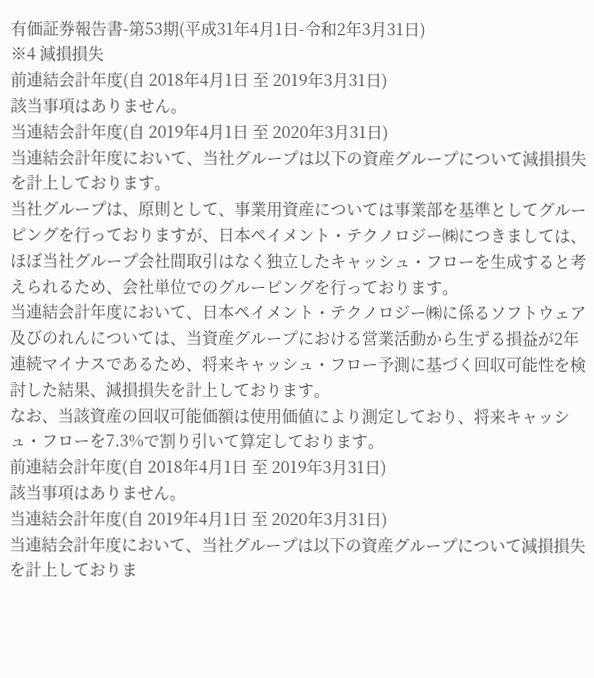有価証券報告書-第53期(平成31年4月1日-令和2年3月31日)
※4 減損損失
前連結会計年度(自 2018年4月1日 至 2019年3月31日)
該当事項はありません。
当連結会計年度(自 2019年4月1日 至 2020年3月31日)
当連結会計年度において、当社グループは以下の資産グループについて減損損失を計上しております。
当社グループは、原則として、事業用資産については事業部を基準としてグルーピングを行っておりますが、日本ペイメント・テクノロジー㈱につきましては、ほぼ当社グループ会社間取引はなく独立したキャッシュ・フローを生成すると考えられるため、会社単位でのグルーピングを行っております。
当連結会計年度において、日本ペイメント・テクノロジー㈱に係るソフトウェア及びのれんについては、当資産グループにおける営業活動から生ずる損益が2年連続マイナスであるため、将来キャッシュ・フロー予測に基づく回収可能性を検討した結果、減損損失を計上しております。
なお、当該資産の回収可能価額は使用価値により測定しており、将来キャッシュ・フローを7.3%で割り引いて算定しております。
前連結会計年度(自 2018年4月1日 至 2019年3月31日)
該当事項はありません。
当連結会計年度(自 2019年4月1日 至 2020年3月31日)
当連結会計年度において、当社グループは以下の資産グループについて減損損失を計上しておりま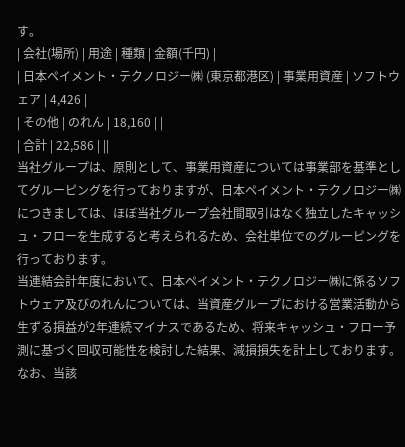す。
| 会社(場所) | 用途 | 種類 | 金額(千円) |
| 日本ペイメント・テクノロジー㈱ (東京都港区) | 事業用資産 | ソフトウェア | 4,426 |
| その他 | のれん | 18,160 | |
| 合計 | 22,586 | ||
当社グループは、原則として、事業用資産については事業部を基準としてグルーピングを行っておりますが、日本ペイメント・テクノロジー㈱につきましては、ほぼ当社グループ会社間取引はなく独立したキャッシュ・フローを生成すると考えられるため、会社単位でのグルーピングを行っております。
当連結会計年度において、日本ペイメント・テクノロジー㈱に係るソフトウェア及びのれんについては、当資産グループにおける営業活動から生ずる損益が2年連続マイナスであるため、将来キャッシュ・フロー予測に基づく回収可能性を検討した結果、減損損失を計上しております。
なお、当該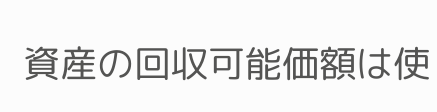資産の回収可能価額は使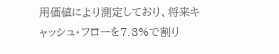用価値により測定しており、将来キャッシュ・フローを7.3%で割り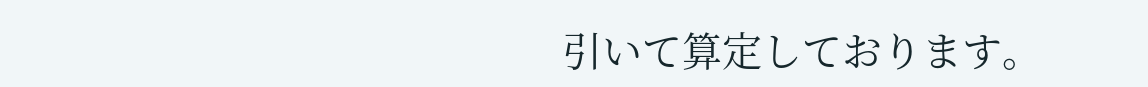引いて算定しております。